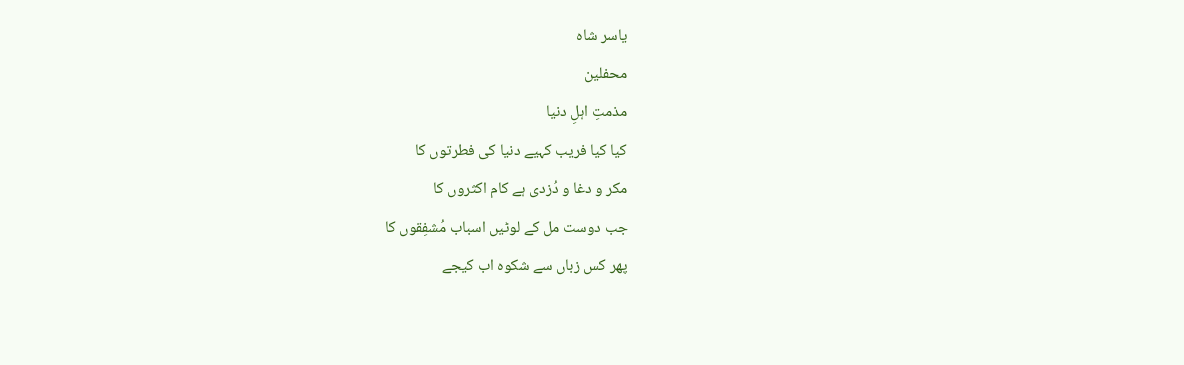یاسر شاہ
محفلین
مذمتِ اہلِ دنیا
کیا کیا فریب کہیے دنیا کی فطرتوں کا
مکر و دغا و دُزدی ہے کام اکثروں کا
جب دوست مل کے لوٹیں اسباب مُشفِقوں کا
پھر کس زباں سے شکوہ اب کیجے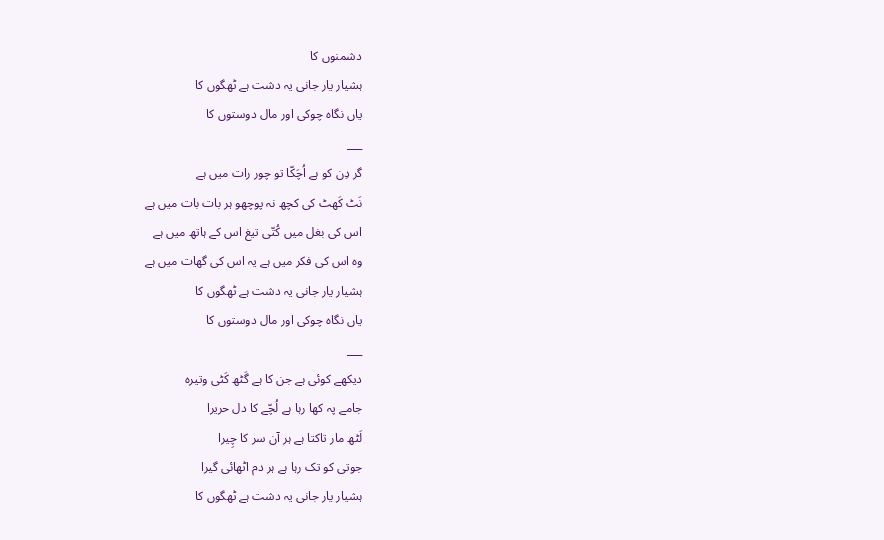دشمنوں کا
ہشیار یار جانی یہ دشت ہے ٹھگوں کا
یاں نگاہ چوکی اور مال دوستوں کا
___
گر دِن کو ہے اُچَکّا تو چور رات میں ہے
نَٹ کَھٹ کی کچھ نہ پوچھو ہر بات بات میں ہے
اس کی بغل میں کُتّی تیغ اس کے ہاتھ میں ہے
وہ اس کی فکر میں ہے یہ اس کی گھات میں ہے
ہشیار یار جانی یہ دشت ہے ٹھگوں کا
یاں نگاہ چوکی اور مال دوستوں کا
___
دیکھے کوئی ہے جن کا ہے گَٹھ کَٹی وتیرہ
جامے پہ کھا رہا ہے لُچّے کا دل حریرا
لَٹھ مار تاکتا ہے ہر آن سر کا چِیرا
جوتی کو تک رہا ہے ہر دم اٹھائی گیرا
ہشیار یار جانی یہ دشت ہے ٹھگوں کا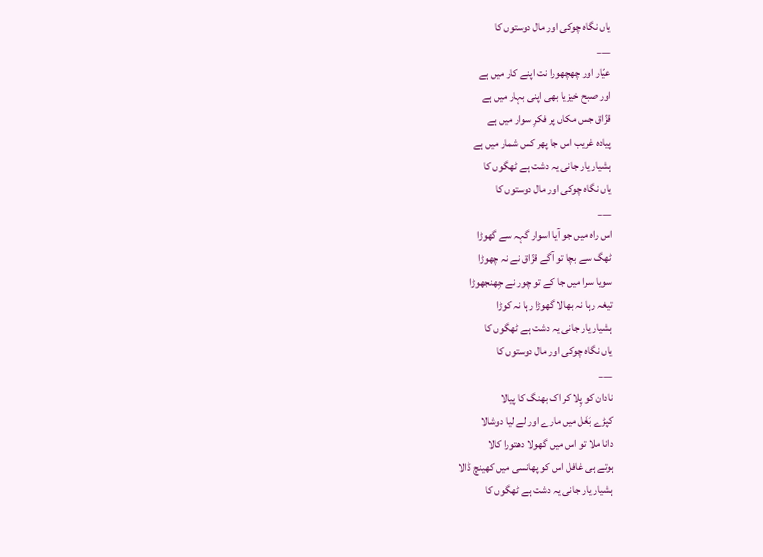یاں نگاہ چوکی اور مال دوستوں کا
___
عیّار اور چھچھورا نت اپنے کار میں ہے
اور صبح خیزیا بھی اپنی بہار میں ہے
قزّاق جس مکاں پر فکرِ سوار میں ہے
پیادہ غریب اس جا پھر کس شمار میں ہے
ہشیار یار جانی یہ دشت ہے ٹھگوں کا
یاں نگاہ چوکی اور مال دوستوں کا
___
اس راہ میں جو آیا اسوار گہہ سے گھوڑا
ٹھگ سے بچا تو آگے قزّاق نے نہ چھوڑا
سویا سرا میں جا کے تو چور نے جِھنجھوڑا
تیغہ رہا نہ بھالا گھوڑا رہا نہ کوڑا
ہشیار یار جانی یہ دشت ہے ٹھگوں کا
یاں نگاہ چوکی اور مال دوستوں کا
___
نادان کو پِلا کر اک بھنگ کا پیالا
کپڑے بَغَل میں مارے اور لے لیا دوشالا
دانا ملا تو اس میں گھولا دھتورا کالا
ہوتے ہی غافل اس کو پھانسی میں کھینچ ڈالا
ہشیار یار جانی یہ دشت ہے ٹھگوں کا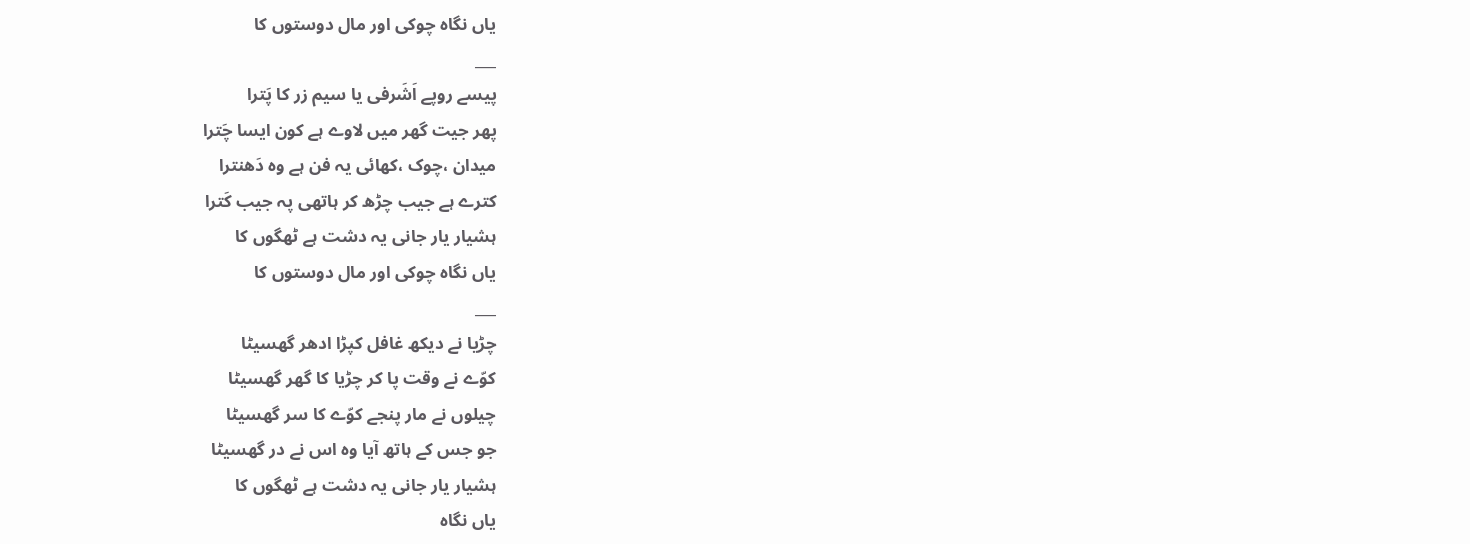یاں نگاہ چوکی اور مال دوستوں کا
___
پیسے روپے اَشَرفی یا سیم زر کا پَترا
پھر جیت گھر میں لاوے ہے کون ایسا چَترا
میدان ،چوک ،کھائی یہ فن ہے وہ دَھنترا
کترے ہے جیب چڑھ کر ہاتھی پہ جیب کَترا
ہشیار یار جانی یہ دشت ہے ٹھگوں کا
یاں نگاہ چوکی اور مال دوستوں کا
___
چڑیا نے دیکھ غافل کپڑا ادھر گھسیٹا
کوّے نے وقت پا کر چڑیا کا گھر گھسیٹا
چیلوں نے مار پنجے کوّے کا سر گھسیٹا
جو جس کے ہاتھ آیا وہ اس نے در گھسیٹا
ہشیار یار جانی یہ دشت ہے ٹھگوں کا
یاں نگاہ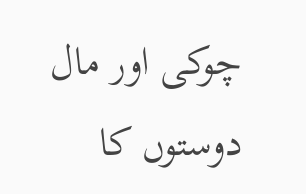چوکی اور مال دوستوں کا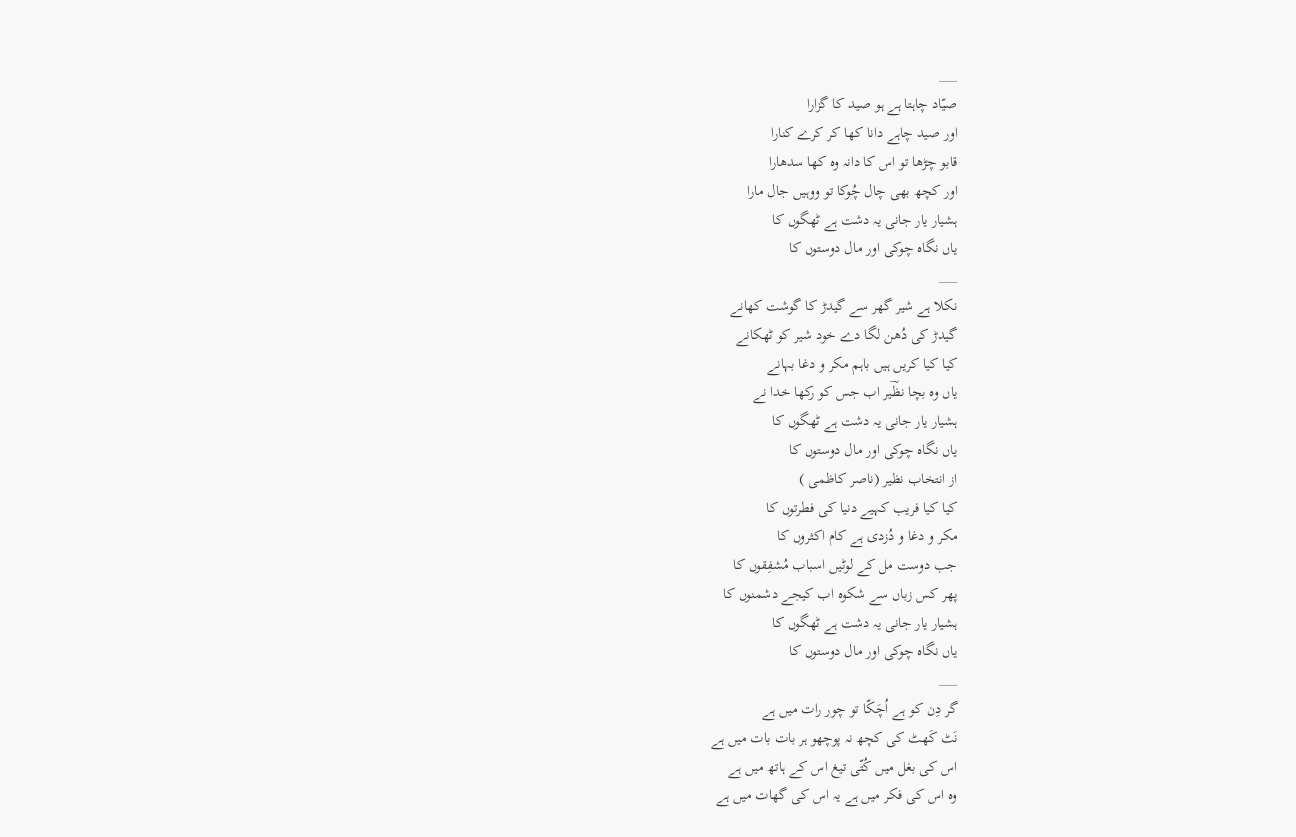___
صیّاد چاہتا ہے ہو صید کا گزارا
اور صید چاہے دانا کھا کر کرے کنارا
قابو چڑھا تو اس کا دانہ وہ کھا سدھارا
اور کچھ بھی چال چُوکا تو ووہیں جال مارا
ہشیار یار جانی یہ دشت ہے ٹھگوں کا
یاں نگاہ چوکی اور مال دوستوں کا
___
نکلا ہے شیر گھر سے گیدڑ کا گوشت کھانے
گیدڑ کی دُھن لگا دے خود شیر کو ٹھکانے
کیا کیا کریں ہیں باہم مکر و دغا بہانے
یاں وہ بچا نظؔیر اب جس کو رکھا خدا نے
ہشیار یار جانی یہ دشت ہے ٹھگوں کا
یاں نگاہ چوکی اور مال دوستوں کا
از انتخاب نظیر (ناصر کاظمی )
کیا کیا فریب کہیے دنیا کی فطرتوں کا
مکر و دغا و دُزدی ہے کام اکثروں کا
جب دوست مل کے لوٹیں اسباب مُشفِقوں کا
پھر کس زباں سے شکوہ اب کیجے دشمنوں کا
ہشیار یار جانی یہ دشت ہے ٹھگوں کا
یاں نگاہ چوکی اور مال دوستوں کا
___
گر دِن کو ہے اُچَکّا تو چور رات میں ہے
نَٹ کَھٹ کی کچھ نہ پوچھو ہر بات بات میں ہے
اس کی بغل میں کُتّی تیغ اس کے ہاتھ میں ہے
وہ اس کی فکر میں ہے یہ اس کی گھات میں ہے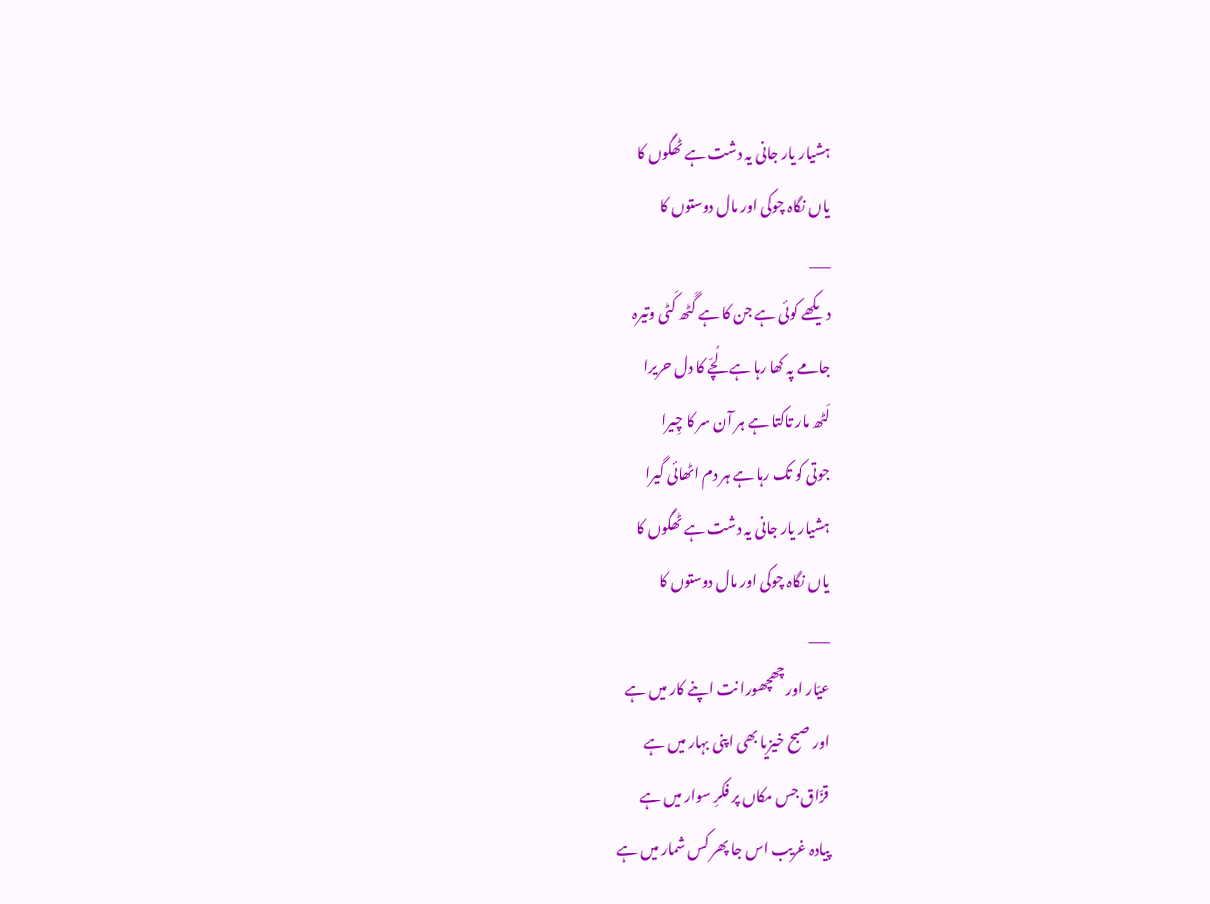ہشیار یار جانی یہ دشت ہے ٹھگوں کا
یاں نگاہ چوکی اور مال دوستوں کا
___
دیکھے کوئی ہے جن کا ہے گَٹھ کَٹی وتیرہ
جامے پہ کھا رہا ہے لُچّے کا دل حریرا
لَٹھ مار تاکتا ہے ہر آن سر کا چِیرا
جوتی کو تک رہا ہے ہر دم اٹھائی گیرا
ہشیار یار جانی یہ دشت ہے ٹھگوں کا
یاں نگاہ چوکی اور مال دوستوں کا
___
عیّار اور چھچھورا نت اپنے کار میں ہے
اور صبح خیزیا بھی اپنی بہار میں ہے
قزّاق جس مکاں پر فکرِ سوار میں ہے
پیادہ غریب اس جا پھر کس شمار میں ہے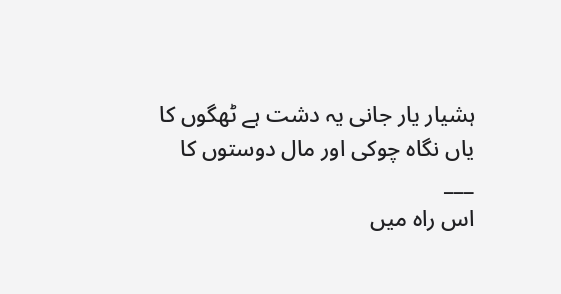ہشیار یار جانی یہ دشت ہے ٹھگوں کا
یاں نگاہ چوکی اور مال دوستوں کا
___
اس راہ میں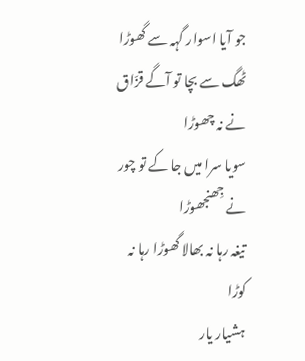جو آیا اسوار گہہ سے گھوڑا
ٹھگ سے بچا تو آگے قزّاق نے نہ چھوڑا
سویا سرا میں جا کے تو چور نے جِھنجھوڑا
تیغہ رہا نہ بھالا گھوڑا رہا نہ کوڑا
ہشیار یار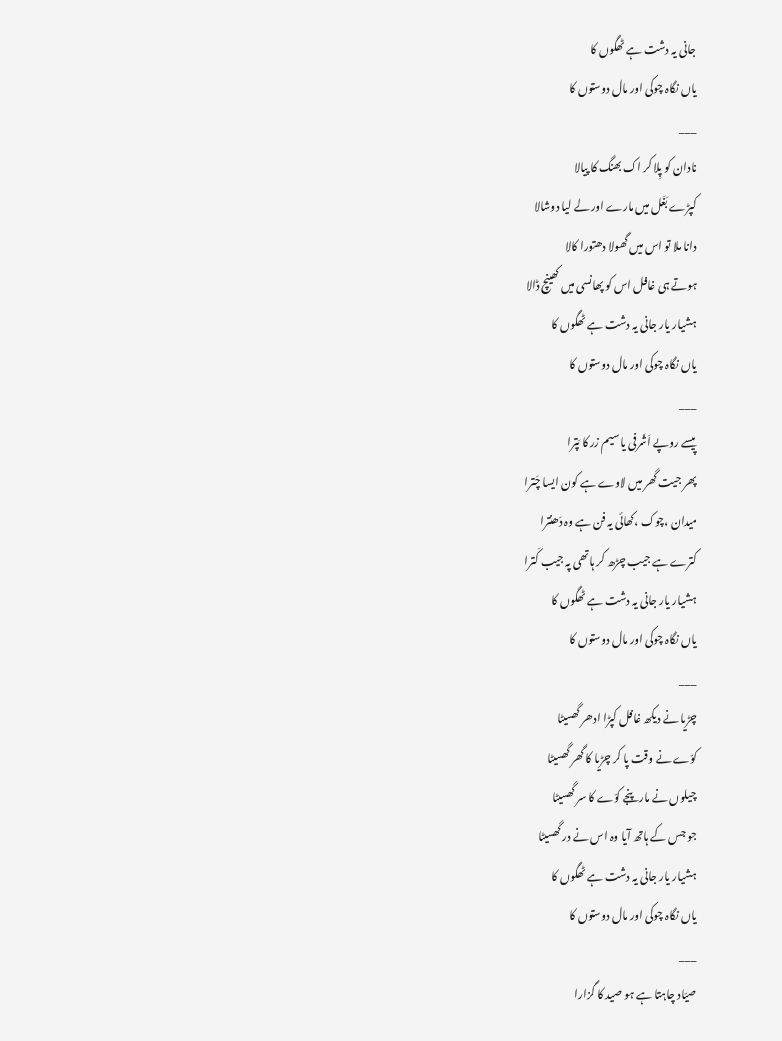جانی یہ دشت ہے ٹھگوں کا
یاں نگاہ چوکی اور مال دوستوں کا
___
نادان کو پِلا کر اک بھنگ کا پیالا
کپڑے بَغَل میں مارے اور لے لیا دوشالا
دانا ملا تو اس میں گھولا دھتورا کالا
ہوتے ہی غافل اس کو پھانسی میں کھینچ ڈالا
ہشیار یار جانی یہ دشت ہے ٹھگوں کا
یاں نگاہ چوکی اور مال دوستوں کا
___
پیسے روپے اَشَرفی یا سیم زر کا پَترا
پھر جیت گھر میں لاوے ہے کون ایسا چَترا
میدان ،چوک ،کھائی یہ فن ہے وہ دَھنترا
کترے ہے جیب چڑھ کر ہاتھی پہ جیب کَترا
ہشیار یار جانی یہ دشت ہے ٹھگوں کا
یاں نگاہ چوکی اور مال دوستوں کا
___
چڑیا نے دیکھ غافل کپڑا ادھر گھسیٹا
کوّے نے وقت پا کر چڑیا کا گھر گھسیٹا
چیلوں نے مار پنجے کوّے کا سر گھسیٹا
جو جس کے ہاتھ آیا وہ اس نے در گھسیٹا
ہشیار یار جانی یہ دشت ہے ٹھگوں کا
یاں نگاہ چوکی اور مال دوستوں کا
___
صیّاد چاہتا ہے ہو صید کا گزارا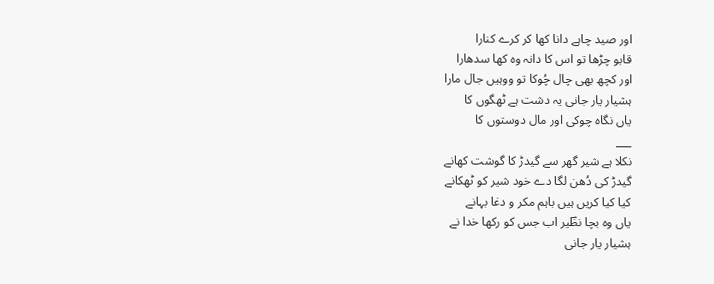اور صید چاہے دانا کھا کر کرے کنارا
قابو چڑھا تو اس کا دانہ وہ کھا سدھارا
اور کچھ بھی چال چُوکا تو ووہیں جال مارا
ہشیار یار جانی یہ دشت ہے ٹھگوں کا
یاں نگاہ چوکی اور مال دوستوں کا
___
نکلا ہے شیر گھر سے گیدڑ کا گوشت کھانے
گیدڑ کی دُھن لگا دے خود شیر کو ٹھکانے
کیا کیا کریں ہیں باہم مکر و دغا بہانے
یاں وہ بچا نظؔیر اب جس کو رکھا خدا نے
ہشیار یار جانی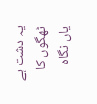یہ دشت ہے ٹھگوں کا
یاں نگاہ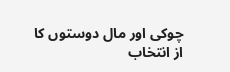چوکی اور مال دوستوں کا
از انتخاب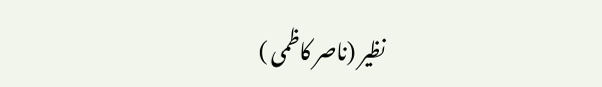نظیر (ناصر کاظمی )